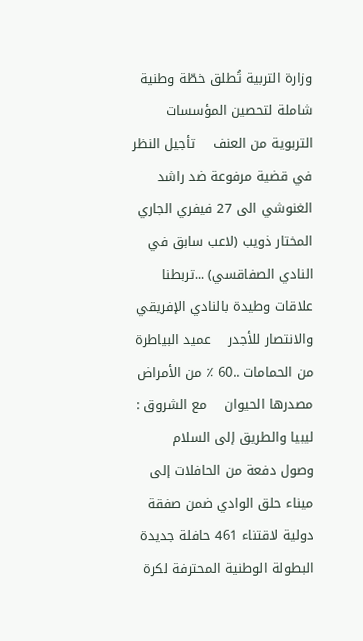وزارة التربية تُطلق خطّة وطنية شاملة لتحصين المؤسسات التربوية من العنف    تأجيل النظر في قضية مرفوعة ضد راشد الغنوشي الى 27 فيفري الجاري    المختار ذويب (لاعب سابق في النادي الصفاقسي) ...تربطنا علاقات وطيدة بالنادي الإفريقي والانتصار للأجدر    عميد البياطرة من الحمامات ..60 ٪ من الأمراض مصدرها الحيوان    مع الشروق : ليبيا والطريق إلى السلام    وصول دفعة من الحافلات إلى ميناء حلق الوادي ضمن صفقة دولية لاقتناء 461 حافلة جديدة    البطولة الوطنية المحترفة لكرة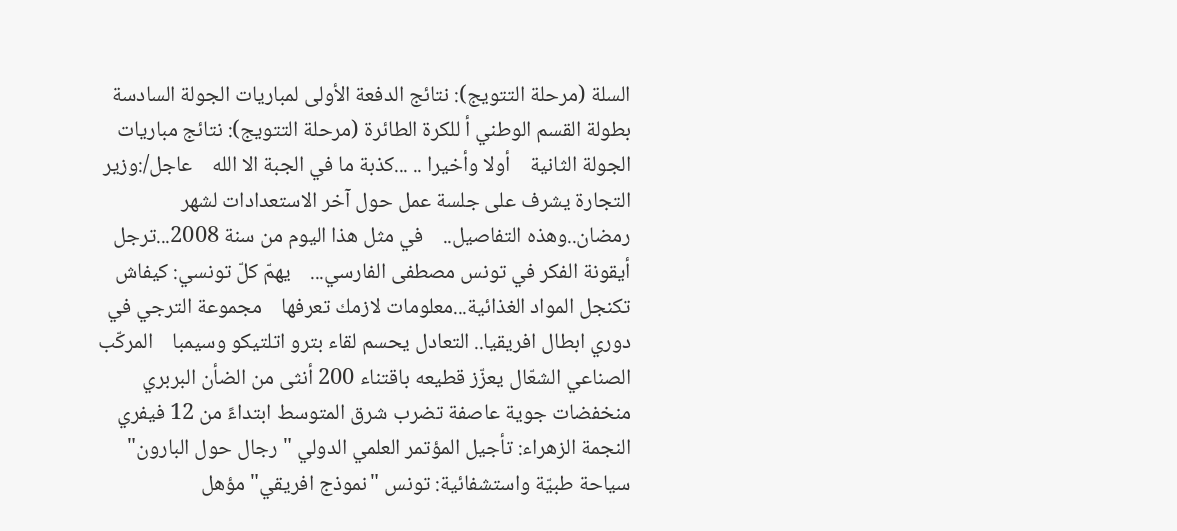السلة (مرحلة التتويج): نتائج الدفعة الأولى لمباريات الجولة السادسة    بطولة القسم الوطني أ للكرة الطائرة (مرحلة التتويج): نتائج مباريات الجولة الثانية    أولا وأخيرا .. ...كذبة ما في الجبة الا الله    عاجل/:وزير التجارة يشرف على جلسة عمل حول آخر الاستعدادات لشهر رمضان..وهذه التفاصيل..    في مثل هذا اليوم من سنة 2008...ترجل أيقونة الفكر في تونس مصطفى الفارسي...    يهمّ كلّ تونسي: كيفاش تكنجل المواد الغذائية...معلومات لازمك تعرفها    مجموعة الترجي في دوري ابطال افريقيا.. التعادل يحسم لقاء بترو اتلتيكو وسيمبا    المركّب الصناعي الشعّال يعزّز قطيعه باقتناء 200 أنثى من الضأن البربري    منخفضات جوية عاصفة تضرب شرق المتوسط ابتداءً من 12 فيفري    النجمة الزهراء: تأجيل المؤتمر العلمي الدولي "رجال حول البارون"    سياحة طبيّة واستشفائية: تونس "نموذج افريقي" مؤهل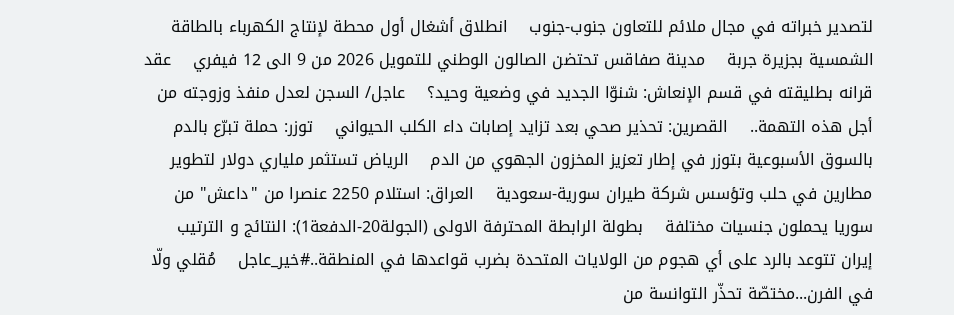لتصدير خبراته في مجال ملائم للتعاون جنوب-جنوب    انطلاق أشغال أول محطة لإنتاج الكهرباء بالطاقة الشمسية بجزيرة جربة    مدينة صفاقس تحتضن الصالون الوطني للتمويل 2026 من 9 الى 12 فيفري    عقد قرانه بطليقته في قسم الإنعاش: شنوّا الجديد في وضعية وحيد؟    عاجل/ السجن لعدل منفذ وزوجته من أجل هذه التهمة..    القصرين: تحذير صحي بعد تزايد إصابات داء الكلب الحيواني    توزر: حملة تبرّع بالدم بالسوق الأسبوعية بتوزر في إطار تعزيز المخزون الجهوي من الدم    الرياض تستثمر ملياري دولار لتطوير مطارين في حلب وتؤسس شركة طيران سورية-سعودية    العراق: استلام 2250 عنصرا من "داعش" من سوريا يحملون جنسيات مختلفة    بطولة الرابطة المحترفة الاولى (الجولة20-الدفعة1): النتائج و الترتيب    إيران تتوعد بالرد على أي هجوم من الولايات المتحدة بضرب قواعدها في المنطقة..#خير_عاجل    مُقلي ولّا في الفرن...مختصّة تحذّر التوانسة من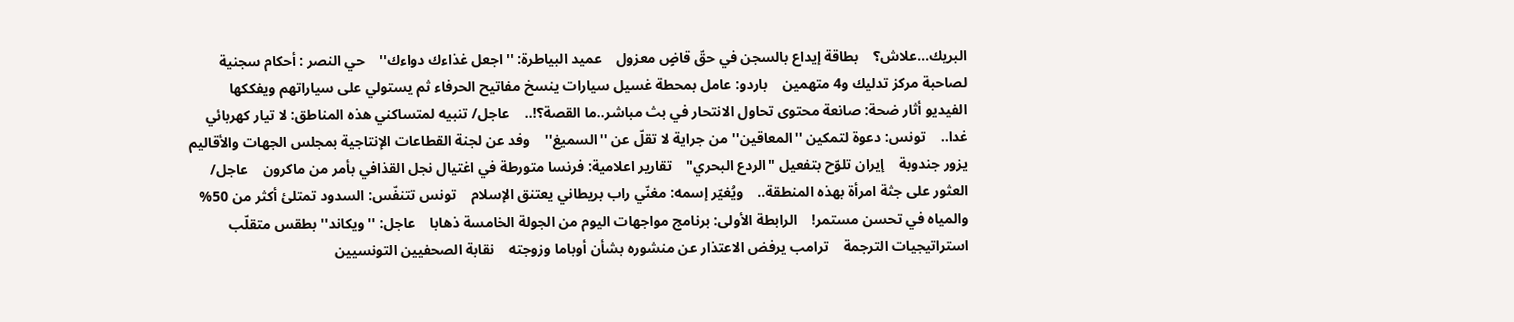البريك...علاش؟    بطاقة إيداع بالسجن في حقّ قاضٍ معزول    عميد البياطرة: ''اجعل غذاءك دواءك''    حي النصر : أحكام سجنية لصاحبة مركز تدليك و4 متهمين    باردو: عامل بمحطة غسيل سيارات ينسخ مفاتيح الحرفاء ثم يستولي على سياراتهم ويفككها    الفيديو أثار ضحة: صانعة محتوى تحاول الانتحار في بث مباشر..ما القصة؟!..    عاجل/ تنبيه لمتساكني هذه المناطق: لا تيار كهربائي غدا..    تونس: دعوة لتمكين ''المعاقين'' من جراية لا تقلّ عن ''السميغ''    وفد عن لجنة القطاعات الإنتاجية بمجلس الجهات والأقاليم يزور جندوبة    إيران تلوّح بتفعيل "الردع البحري"    تقارير اعلامية: فرنسا متورطة في اغتيال نجل القذافي بأمر من ماكرون    عاجل/ العثور على جثة امرأة بهذه المنطقة..    ويُغيّر إسمه: مغنّي راب بريطاني يعتنق الإسلام    تونس تتنفّس: السدود تمتلئ أكثر من 50% والمياه في تحسن مستمر!    الرابطة الأولى: برنامج مواجهات اليوم من الجولة الخامسة ذهابا    عاجل: ''ويكاند'' بطقس متقلّب    استراتيجيات الترجمة    ترامب يرفض الاعتذار عن منشوره بشأن أوباما وزوجته    نقابة الصحفيين التونسيين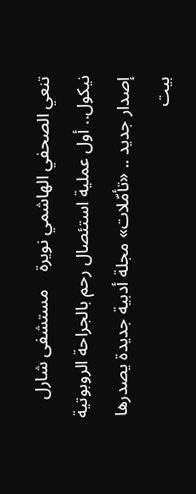تنعي الصحفي الهاشمي نويرة    مستشفى شارل نيكول.. أول عملية استئصال رحم بالجراحة الروبوتية    إصدار جديد .. «تأمّلات» مجلة أدبية جديدة يصدرها بيت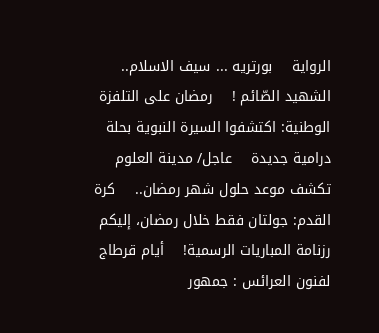الرواية    بورتريه ... سيف الاسلام.. الشهيد الصّائم !    رمضان على التلفزة الوطنية: اكتشفوا السيرة النبوية بحلة درامية جديدة    عاجل/ مدينة العلوم تكشف موعد حلول شهر رمضان..    كرة القدم: جولتان فقط خلال رمضان، إليكم رزنامة المباريات الرسمية!    أيام قرطاج لفنون العرائس : جمهور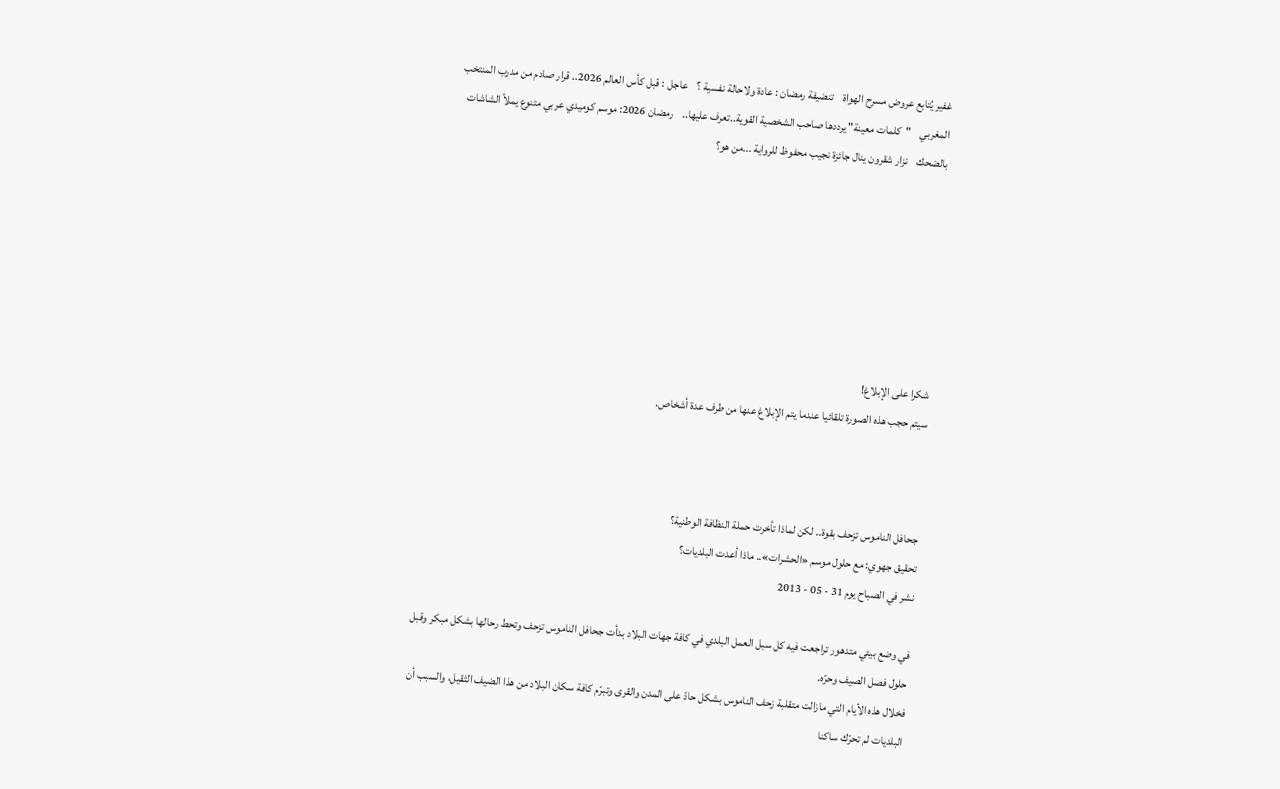غفير يُتابع عروض مسرح الهواة    تنضيفة رمضان : عادة ولاحالة نفسية ؟    عاجل : قبل كأس العالم 2026.. قرار صادم من مدرب المنتخب المغربي    "كلمات معينة" يرددها صاحب الشخصية القوية..تعرف عليها..    رمضان 2026: موسم كوميدي عربي متنوع يملأ الشاشات بالضحك    نزار شقرون ينال جائزة نجيب محفوظ للرواية ...من هو؟







شكرا على الإبلاغ!
سيتم حجب هذه الصورة تلقائيا عندما يتم الإبلاغ عنها من طرف عدة أشخاص.



جحافل الناموس تزحف بقوة.. لكن لماذا تأخرت حملة النظافة الوطنية؟
تحقيق جهوي: مع حلول موسم «الحشرات».. ماذا أعدت البلديات؟
نشر في الصباح يوم 31 - 05 - 2013

في وضع بيئي متدهور تراجعت فيه كل سبل العمل البلدي في كافة جهات البلاد بدأت جحافل الناموس تزحف وتحط رحالها بشكل مبكر وقبل حلول فصل الصيف وحرّه.
فخلال هذه الأيام التي مازالت متقلبة زحف الناموس بشكل حادّ على المدن والقرى وتبرّم كافة سكان البلاد من هذا الضيف الثقيل، والسبب أن البلديات لم تحرّك ساكنا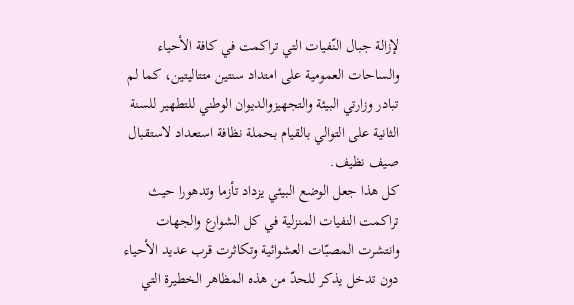لإزالة جبال النّفيات التي تراكمت في كافة الأحياء والساحات العمومية على امتداد سنتين متتاليتين، كما لم تبادر وزارتي البيئة والتجهيزوالديوان الوطني للتطهير للسنة الثانية على التوالي بالقيام بحملة نظافة استعداد لاستقبال صيف نظيف.
كل هذا جعل الوضع البيئي يزداد تأزما وتدهورا حيث تراكمت النفيات المنزلية في كل الشوارع والجهات وانتشرت المصبّات العشوائية وتكاثرت قرب عديد الأحياء دون تدخل يذكر للحدّ من هذه المظاهر الخطيرة التي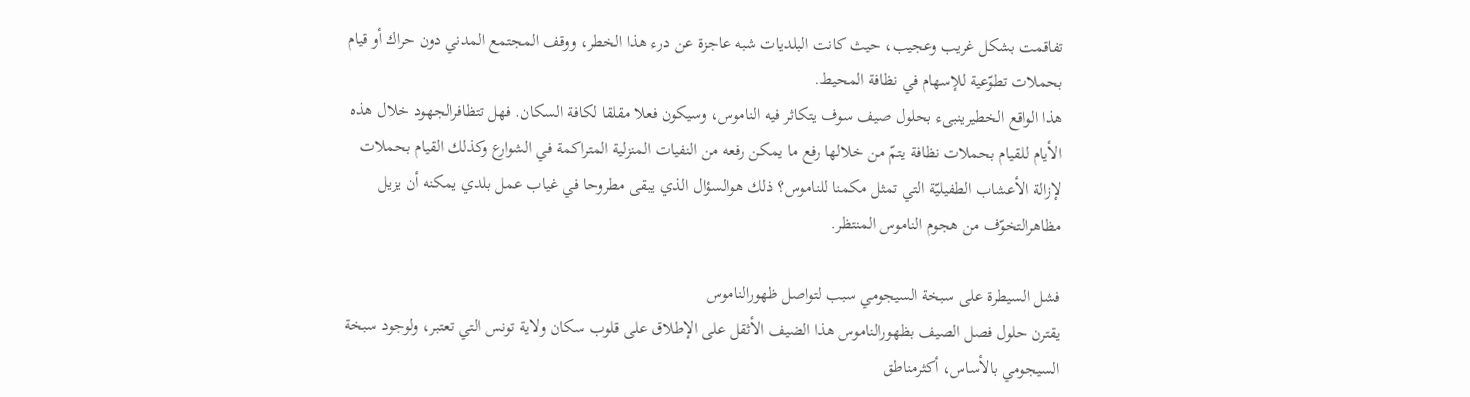تفاقمت بشكل غريب وعجيب، حيث كانت البلديات شبه عاجزة عن درء هذا الخطر، ووقف المجتمع المدني دون حراك أو قيام بحملات تطوّعية للإسهام في نظافة المحيط.
هذا الواقع الخطيرينبىء بحلول صيف سوف يتكاثر فيه الناموس، وسيكون فعلا مقلقا لكافة السكان. فهل تتظافرالجهود خلال هذه الأيام للقيام بحملات نظافة يتمّ من خلالها رفع ما يمكن رفعه من النفيات المنزلية المتراكمة في الشوارع وكذلك القيام بحملات لإزالة الأعشاب الطفيليّة التي تمثل مكمنا للناموس؟ ذلك هوالسؤال الذي يبقى مطروحا في غياب عمل بلدي يمكنه أن يزيل مظاهرالتخوّف من هجوم الناموس المنتظر.

فشل السيطرة على سبخة السيجومي سبب لتواصل ظهورالناموس
يقترن حلول فصل الصيف بظهورالناموس هذا الضيف الأثقل على الإطلاق على قلوب سكان ولاية تونس التي تعتبر، ولوجود سبخة السيجومي بالأساس، أكثرمناطق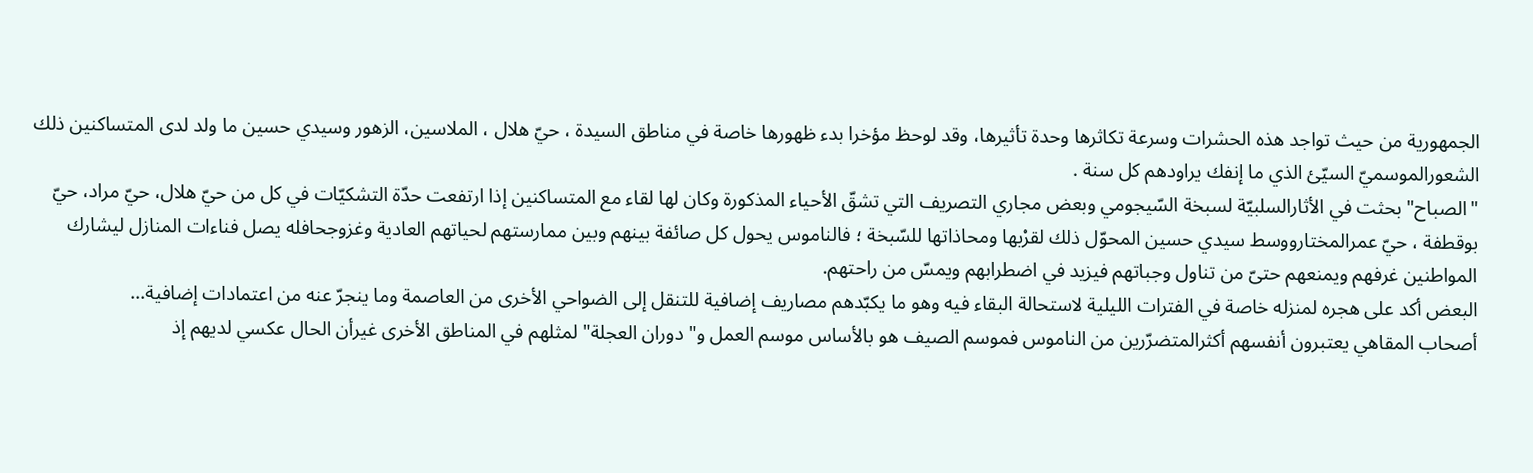الجمهورية من حيث تواجد هذه الحشرات وسرعة تكاثرها وحدة تأثيرها، وقد لوحظ مؤخرا بدء ظهورها خاصة في مناطق السيدة ، حيّ هلال ، الملاسين، الزهور وسيدي حسين ما ولد لدى المتساكنين ذلك الشعورالموسميّ السيّئ الذي ما إنفك يراودهم كل سنة .
"الصباح" بحثت في الأثارالسلبيّة لسبخة السّيجومي وبعض مجاري التصريف التي تشقّ الأحياء المذكورة وكان لها لقاء مع المتساكنين إذا ارتفعت حدّة التشكيّات في كل من حيّ هلال، حيّ مراد، حيّ بوقطفة ، حيّ عمرالمختارووسط سيدي حسين المحوّل ذلك لقرْبها ومحاذاتها للسّبخة ؛ فالناموس يحول كل صائفة بينهم وبين ممارستهم لحياتهم العادية وغزوجحافله يصل فناءات المنازل ليشارك المواطنين غرفهم ويمنعهم حتىّ من تناول وجباتهم فيزيد في اضطرابهم ويمسّ من راحتهم.
البعض أكد على هجره لمنزله خاصة في الفترات الليلية لاستحالة البقاء فيه وهو ما يكبّدهم مصاريف إضافية للتنقل إلى الضواحي الأخرى من العاصمة وما ينجرّ عنه من اعتمادات إضافية...
أصحاب المقاهي يعتبرون أنفسهم أكثرالمتضرّرين من الناموس فموسم الصيف هو بالأساس موسم العمل و"دوران العجلة" لمثلهم في المناطق الأخرى غيرأن الحال عكسي لديهم إذ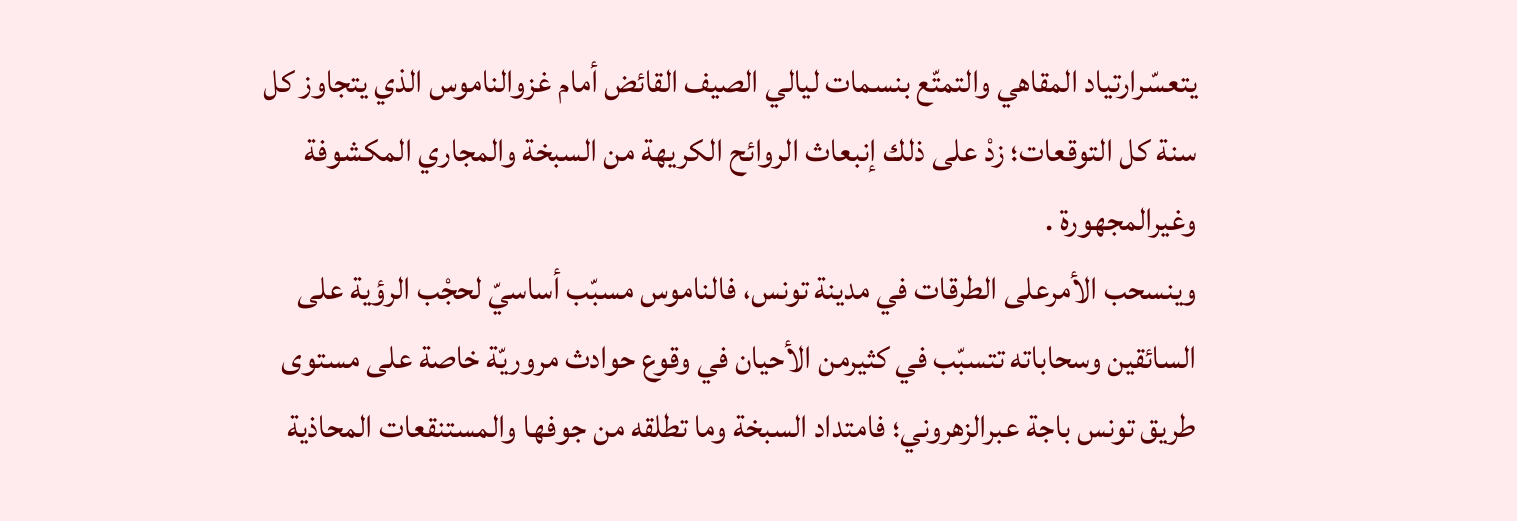يتعسّرارتياد المقاهي والتمتّع بنسمات ليالي الصيف القائض أمام غزوالناموس الذي يتجاوز كل سنة كل التوقعات؛ زدْ على ذلك إنبعاث الروائح الكريهة من السبخة والمجاري المكشوفة وغيرالمجهورة .
وينسحب الأمرعلى الطرقات في مدينة تونس، فالناموس مسبّب أساسيّ لحجْب الرؤية على السائقين وسحاباته تتسبّب في كثيرمن الأحيان في وقوع حوادث مروريّة خاصة على مستوى طريق تونس باجة عبرالزهروني؛ فامتداد السبخة وما تطلقه من جوفها والمستنقعات المحاذية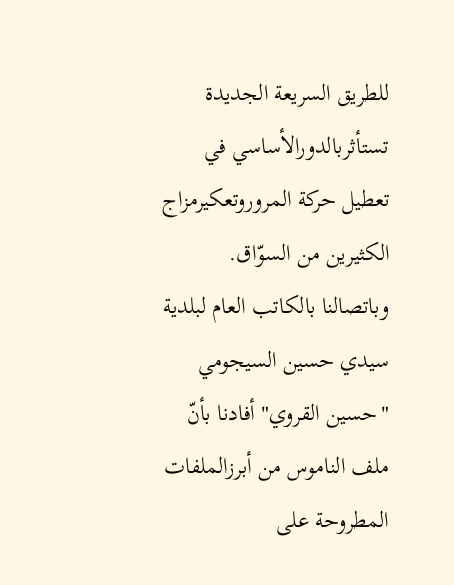للطريق السريعة الجديدة تستأثربالدورالأساسي في تعطيل حركة المروروتعكيرمزاج الكثيرين من السوّاق.
وباتصالنا بالكاتب العام لبلدية سيدي حسين السيجومي "حسين القروي" أفادنا بأنّ ملف الناموس من أبرزالملفات المطروحة على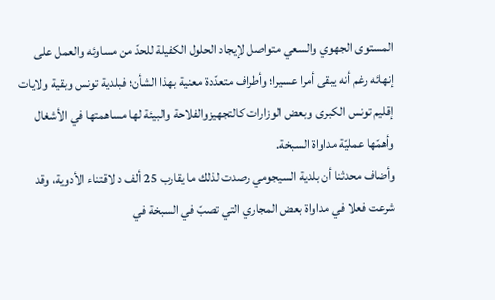المستوى الجهوي والسعي متواصل لإيجاد الحلول الكفيلة للحدّ من مساوئه والعمل على إنهائه رغم أنه يبقى أمرا عسيرا؛ وأطراف متعدّدة معنية بهذا الشأن؛ فبلدية تونس وبقية ولايات إقليم تونس الكبرى وبعض الوزارات كالتجهيزوالفلاحة والبيئة لها مساهمتها في الأشغال وأهمّها عمليّة مداواة السبخة.
وأضاف محدثنا أن بلدية السيجومي رصدت لذلك ما يقارب 25 ألف د لاقتناء الأدوية، وقد شرعت فعلا في مداواة بعض المجاري التي تصبّ في السبخة في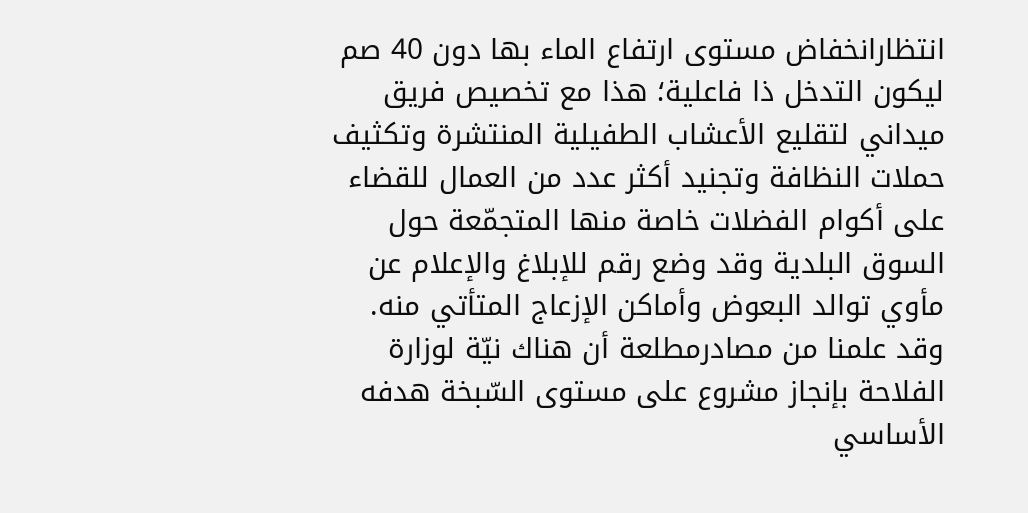انتظارانخفاض مستوى ارتفاع الماء بها دون 40 صم ليكون التدخل ذا فاعلية؛ هذا مع تخصيص فريق ميداني لتقليع الأعشاب الطفيلية المنتشرة وتكثيف حملات النظافة وتجنيد أكثر عدد من العمال للقضاء على أكوام الفضلات خاصة منها المتجمّعة حول السوق البلدية وقد وضع رقم للإبلاغ والإعلام عن مأوي توالد البعوض وأماكن الإزعاج المتأتي منه.
وقد علمنا من مصادرمطلعة أن هناك نيّة لوزارة الفلاحة بإنجاز مشروع على مستوى السّبخة هدفه الأساسي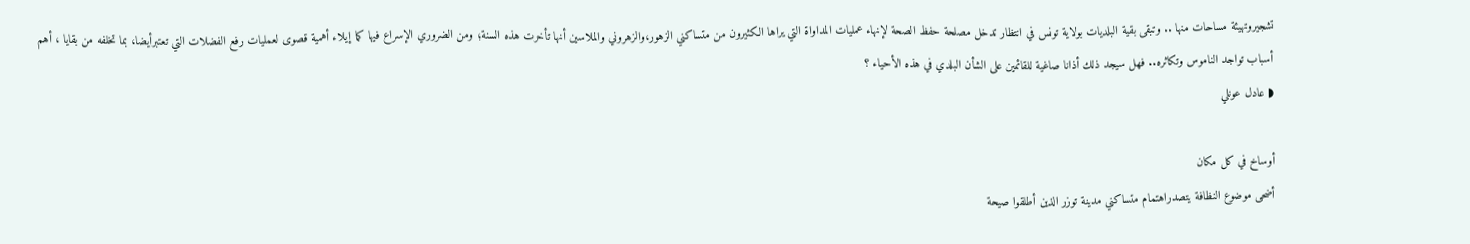تشجيروتهيئة مساحات منها .. وتبقى بقية البلديات بولاية تونس في انتظار تدخل مصلحة حفظ الصحة لإنهاء عمليات المداواة التي يراها الكثيرون من متساكني الزهور،والزهروني والملاسين أنها تأخرت هذه السنة؛ ومن الضروري الإسراع فيها كما إيلاء أهمية قصوى لعمليات رفع الفضلات التي تعتبرأيضا، بما تخلفه من بقايا ، أهم أسباب تواجد الناموس وتكاثره.. فهل سيجد ذلك أذانا صاغية للقائمين على الشأن البلدي في هذه الأحياء ؟
◗ عادل عونلي

أوساخ في كل مكان
أضحى موضوع النظافة يتصدراهتمام متساكني مدينة توزر الذين أطلقوا صيحة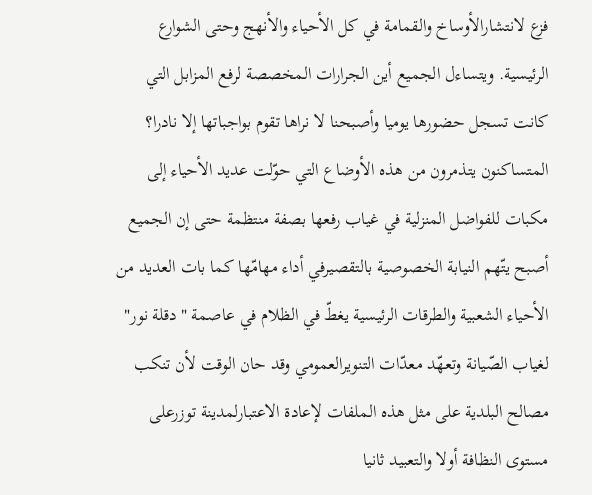فزع لانتشارالأوساخ والقمامة في كل الأحياء والأنهج وحتى الشوارع الرئيسية. ويتساءل الجميع أين الجرارات المخصصة لرفع المزابل التي كانت تسجل حضورها يوميا وأصبحنا لا نراها تقوم بواجباتها إلا نادرا؟
المتساكنون يتذمرون من هذه الأوضاع التي حوّلت عديد الأحياء إلى مكبات للفواضل المنزلية في غياب رفعها بصفة منتظمة حتى إن الجميع أصبح يتّهم النيابة الخصوصية بالتقصيرفي أداء مهامّها كما بات العديد من الأحياء الشعبية والطرقات الرئيسية يغطّ في الظلام في عاصمة "دقلة نور" لغياب الصّيانة وتعهّد معدّات التنويرالعمومي وقد حان الوقت لأن تنكب مصالح البلدية على مثل هذه الملفات لإعادة الاعتبارلمدينة توزرعلى مستوى النظافة أولا والتعبيد ثانيا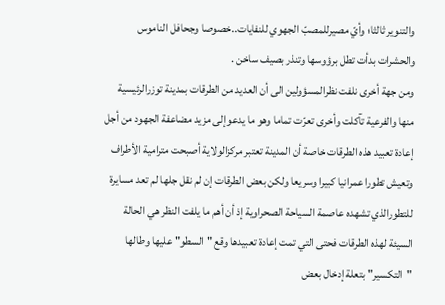والتنوير ثالثا؛ وأيّ مصيرللمصبّ الجهوي للنفايات..خصوصا وجحافل الناموس والحشرات بدأت تطل برؤوسها وتنذر بصيف ساخن .
ومن جهة أخرى نلفت نظرالمسؤولين الى أن العديد من الطرقات بمدينة توزرالرئيسية منها والفرعية تآكلت وأخرى تعرّت تماما وهو ما يدعوإلى مزيد مضاعفة الجهود من أجل إعادة تعبيد هذه الطرقات خاصة أن المدينة تعتبر مركزالولاية أصبحت مترامية الأطراف وتعيش تطورا عمرانيا كبيرا وسريعا ولكن بعض الطرقات إن لم نقل جلها لم تعد مسايرة للتطورالذي تشهده عاصمة السياحة الصحراوية إذ أن أهم ما يلفت النظر هي الحالة السيئة لهذه الطرقات فحتى التي تمت إعادة تعبيدها وقع "السطو" عليها وطالها "التكسير" بتعلة إدخال بعض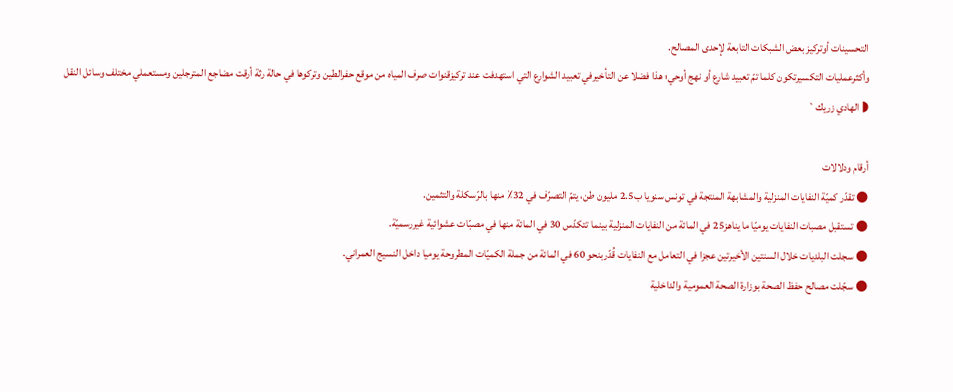التحسينات أوتركيز بعض الشبكات التابعة لإحدى المصالح.
وأكثرعمليات التكسيرتكون كلما تمّ تعبيد شارع أو نهج أوحي؛ هذا فضلا عن التأخيرفي تعبيد الشوارع التي استهدفت عند تركيزقنوات صرف المياه من موقع حفرالطين وتركوها في حالة رثة أرقت مضاجع المترجلين ومستعملي مختلف وسائل النقل
◗ الهادي زريك`

أرقام ودلالات
● تقدّر كميّة النفايات المنزلية والمشابهة المنتجة في تونس سنويا ب2.5 مليون طن، يتمّ التصرّف في 32٪ منها بالرّسكلة والتثمين.
● تستقبل مصبات النفايات يوميّا ما يناهز25 في المائة من النفايات المنزلية بينما تتكدّس 30 في المائة منها في مصبّات عشوائية غيررسميّة.
● سجلت البلديات خلال السنتين الأخيرتين عجزا في التعامل مع النفايات قُدّربنحو 60 في المائة من جملة الكميّات المطروحة يوميا داخل النسيج العمراني.
● سجّلت مصالح حفظ الصحة بوزارة الصحة العمومية والداخلية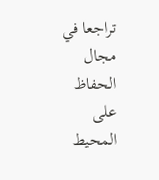تراجعا في مجال الحفاظ على المحيط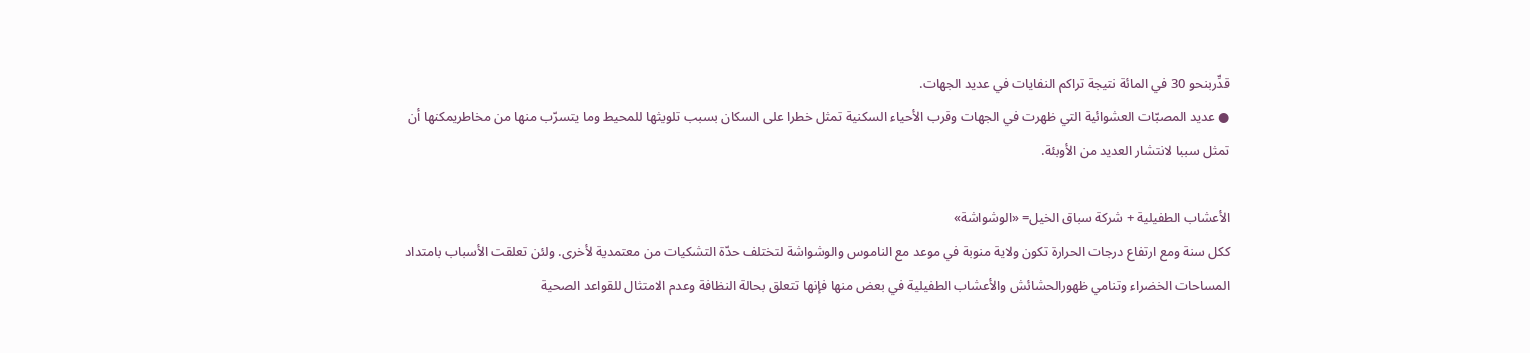قدِّربنحو 30 في المائة نتيجة تراكم النفايات في عديد الجهات.
● عديد المصبّات العشوائية التي ظهرت في الجهات وقرب الأحياء السكنية تمثل خطرا على السكان بسبب تلويثها للمحيط وما يتسرّب منها من مخاطريمكنها أن تمثل سببا لانتشار العديد من الأوبئة.

الأعشاب الطفيلية + شركة سباق الخيل= «الوشواشة»
ككل سنة ومع ارتفاع درجات الحرارة تكون ولاية منوبة في موعد مع الناموس والوشواشة لتختلف حدّة التشكيات من معتمدية لأخرى. ولئن تعلقت الأسباب بامتداد المساحات الخضراء وتنامي ظهورالحشائش والأعشاب الطفيلية في بعض منها فإنها تتعلق بحالة النظافة وعدم الامتثال للقواعد الصحية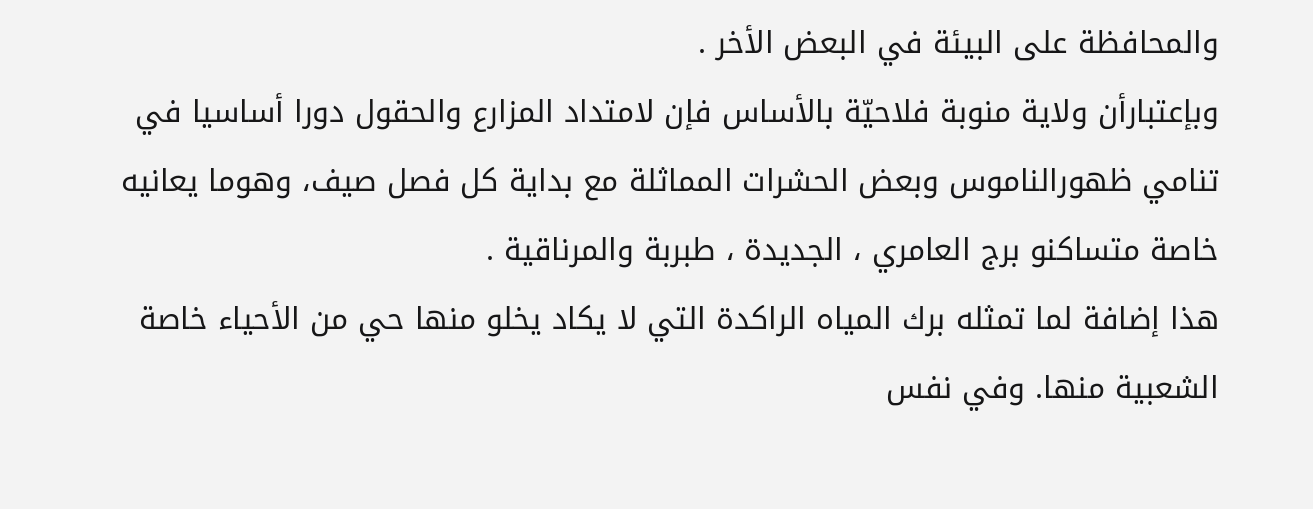والمحافظة على البيئة في البعض الأخر .
وبإعتبارأن ولاية منوبة فلاحيّة بالأساس فإن لامتداد المزارع والحقول دورا أساسيا في تنامي ظهورالناموس وبعض الحشرات المماثلة مع بداية كل فصل صيف، وهوما يعانيه خاصة متساكنو برج العامري ، الجديدة ، طبربة والمرناقية .
هذا إضافة لما تمثله برك المياه الراكدة التي لا يكاد يخلو منها حي من الأحياء خاصة الشعبية منها. وفي نفس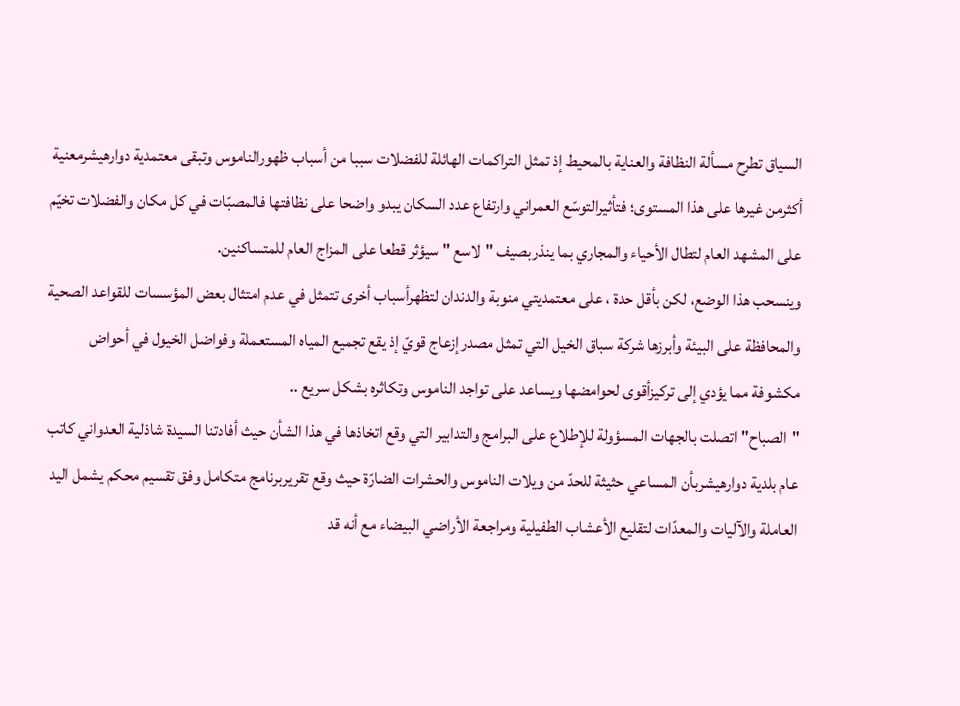السياق تطرح مسألة النظافة والعناية بالمحيط إذ تمثل التراكمات الهائلة للفضلات سببا من أسباب ظهورالناموس وتبقى معتمدية دوارهيشرمعنية أكثرمن غيرها على هذا المستوى؛ فتأثيرالتوسّع العمراني وارتفاع عدد السكان يبدو واضحا على نظافتها فالمصبّات في كل مكان والفضلات تخيّم على المشهد العام لتطال الأحياء والمجاري بما ينذربصيف "لاسع " سيؤثر قطعا على المزاج العام للمتساكنين.
وينسحب هذا الوضع، لكن بأقل حدة ، على معتمديتي منوبة والدندان لتظهرأسباب أخرى تتمثل في عدم امتثال بعض المؤسسات للقواعد الصحية والمحافظة على البيئة وأبرزها شركة سباق الخيل التي تمثل مصدرإزعاج قويّ إذ يقع تجميع المياه المستعملة وفواضل الخيول في أحواض مكشوفة مما يؤدي إلى تركيزأقوى لحوامضها ويساعد على تواجد الناموس وتكاثره بشكل سريع ..
"الصباح" اتصلت بالجهات المسؤولة للإطلاع على البرامج والتدابير التي وقع اتخاذها في هذا الشأن حيث أفادتنا السيدة شاذلية العدواني كاتب عام بلدية دوارهيشربأن المساعي حثيثة للحدّ من ويلات الناموس والحشرات الضارّة حيث وقع تقريربرنامج متكامل وفق تقسيم محكم يشمل اليد العاملة والآليات والمعدّات لتقليع الأعشاب الطفيلية ومراجعة الأراضي البيضاء مع أنه قد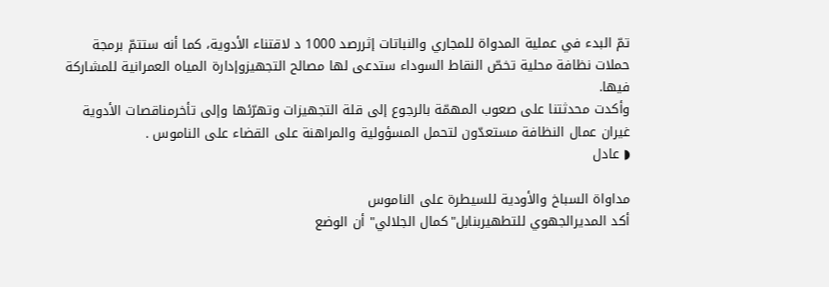تمّ البدء في عملية المدواة للمجاري والنباتات إثررصد 1000 د لاقتناء الأدوية، كما أنه ستتمّ برمجة حملات نظافة محلية تخصّ النقاط السوداء ستدعى لها مصالح التجهيزوإدارة المياه العمرانية للمشاركة فيها.
وأكدت محدثتنا على صعوب المهمّة بالرجوع إلى قلة التجهيزات وتهرّئها وإلى تأخرمناقصات الأدوية غيران عمال النظافة مستعدّون لتحمل المسؤولية والمراهنة على القضاء على الناموس .
◗ عادل

مداواة السباخ والأودية للسيطرة على الناموس
أكد المديرالجهوي للتطهيربنابل"كمال الجلالي" أن الوضع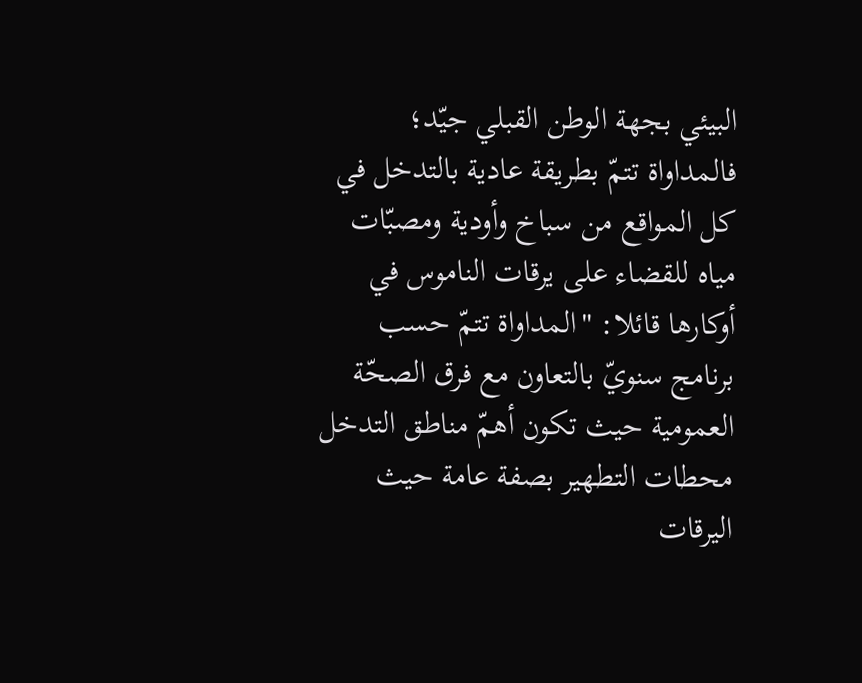البيئي بجهة الوطن القبلي جيّد؛ فالمداواة تتمّ بطريقة عادية بالتدخل في كل المواقع من سباخ وأودية ومصبّات مياه للقضاء على يرقات الناموس في أوكارها قائلا: "المداواة تتمّ حسب برنامج سنويّ بالتعاون مع فرق الصحّة العمومية حيث تكون أهمّ مناطق التدخل محطات التطهير بصفة عامة حيث اليرقات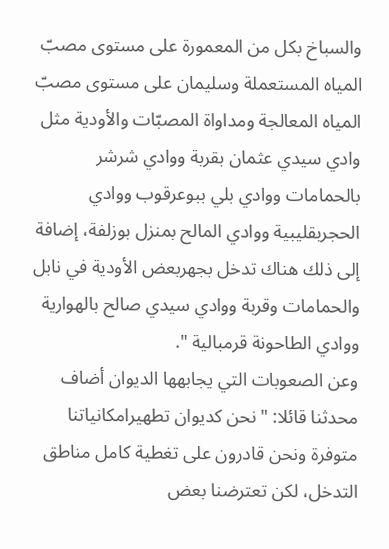والسباخ بكل من المعمورة على مستوى مصبّ المياه المستعملة وسليمان على مستوى مصبّ المياه المعالجة ومداواة المصبّات والأودية مثل وادي سيدي عثمان بقربة ووادي شرشر بالحمامات ووادي بلي ببوعرقوب ووادي الحجربقليبية ووادي المالح بمنزل بوزلفة، إضافة إلى ذلك هناك تدخل بجهربعض الأودية في نابل والحمامات وقربة ووادي سيدي صالح بالهوارية ووادي الطاحونة قرمبالية ".
وعن الصعوبات التي يجابهها الديوان أضاف محدثنا قائلا: " نحن كديوان تطهيرامكانياتنا متوفرة ونحن قادرون على تغطية كامل مناطق التدخل، لكن تعترضنا بعض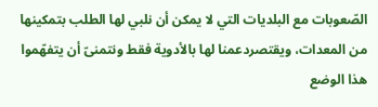الصّعوبات مع البلديات التي لا يمكن أن نلبي لها الطلب بتمكينها من المعدات، ويقتصردعمنا لها بالأدوية فقط ونتمنىّ أن يتفهّموا هذا الوضع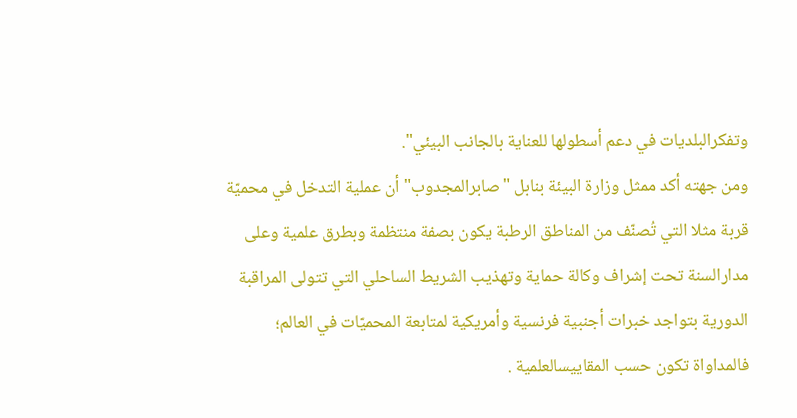وتفكرالبلديات في دعم أسطولها للعناية بالجانب البيئي".
ومن جهته أكد ممثل وزارة البيئة بنابل "صابرالمجدوب" أن عملية التدخل في محميّة قربة مثلا التي تُصنّف من المناطق الرطبة يكون بصفة منتظمة وبطرق علمية وعلى مدارالسنة تحت إشراف وكالة حماية وتهذيب الشريط الساحلي التي تتولى المراقبة الدورية بتواجد خبرات أجنبية فرنسية وأمريكية لمتابعة المحميّات في العالم؛ فالمداواة تكون حسب المقاييسالعلمية .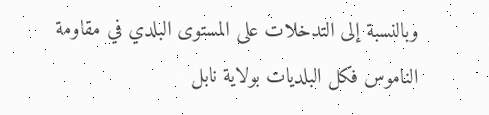وبالنسبة إلى التدخلات على المستوى البلدي في مقاومة الناموس فكل البلديات بولاية نابل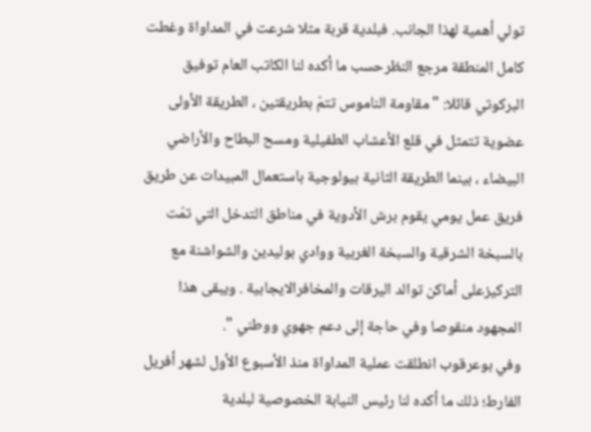تولي أهمية لهذا الجانب. فبلدية قربة مثلا شرعت في المداواة وغطت كامل المنطقة مرجع النظرحسب ما أكده لنا الكاتب العام توفيق البركوتي قائلا: " مقاومة الناموس تتمّ بطريقتين ، الطريقة الأولى عضوية تتمثل في قلع الأعشاب الطفيلية ومسح البطاح والأراضي البيضاء ، بينما الطريقة الثانية بيولوجية باستعمال المبيدات عن طريق فريق عمل يومي يقوم برش الأدوية في مناطق التدخل التي تمّت بالسبخة الشرقية والسبخة الغربية ووادي بوليدين والشواشنة مع التركيزعلى أماكن توالد اليرقات والمخافرالايجابية . ويبقى هذا المجهود منقوصا وفي حاجة إلى دعم جهوي ووطني ".
وفي بوعرقوب انطلقت عملية المداواة منذ الأسبوع الأول لشهر أفريل الفارط؛ ذلك ما أكده لنا رئيس النيابة الخصوصية لبلدية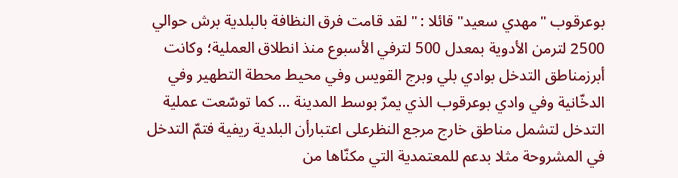بوعرقوب "مهدي سعيد" قائلا : " لقد قامت فرق النظافة بالبلدية برش حوالي 2500 لترمن الأدوية بمعدل 500 لترفي الأسبوع منذ انطلاق العملية؛ وكانت أبرزمناطق التدخل بوادي بلي وبرج القويس وفي محيط محطة التطهير وفي الدخّانية وفي وادي بوعرقوب الذي يمرّ بوسط المدينة ... كما توسّعت عملية التدخل لتشمل مناطق خارج مرجع النظرعلى اعتبارأن البلدية ريفية فتمّ التدخل في المشروحة مثلا بدعم للمعتمدية التي مكنّاها من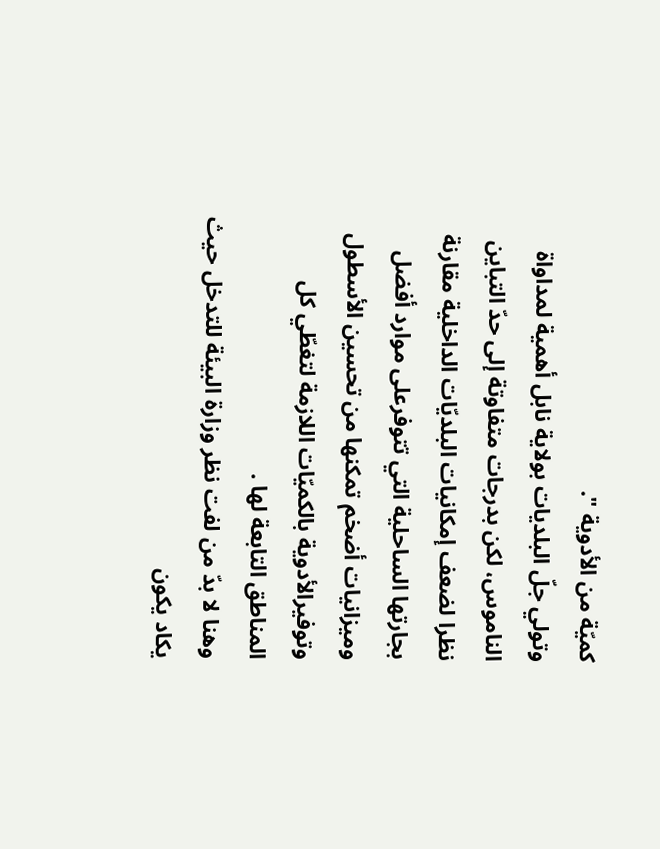كميّة من الأدوية ".
وتولي جلّ البلديات بولاية نابل أهمية لمداواة الناموس، لكن بدرجات متفاوتة إلى حدّ التباين نظرا لضعف إمكانيات البلديّات الداخلية مقارنة بجارتها الساحلية التي تتوفرعلى موارد أفضل وميزانيات أضخم تمكنها من تحسين الأسطول وتوفيرالأدوية بالكميّات اللازمة لتغطّي كل المناطق التابعة لها .
وهنا لا بدّ من لفت نظر وزارة البيئة للتدخل حيث يكاد يكون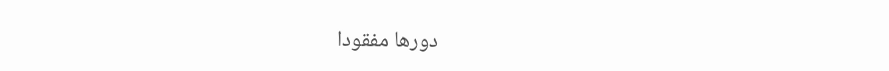دورها مفقودا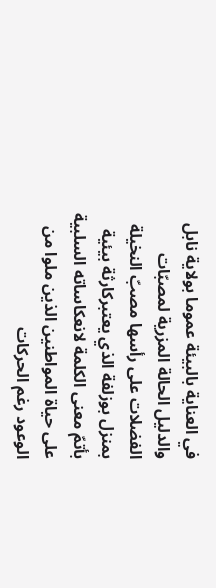في العناية بالبيئة عموما بولاية نابل والدليل الحالة المزرية لمصبّات الفضلات على رأسها مصبّ النخيلة بمنزل بوزلفة الذي يعتبركارثة بيئية بأتمّ معنى الكلمة لانعكاساته السلبية على حياة المواطنين الذين ملوا من الوعود رغم الحركات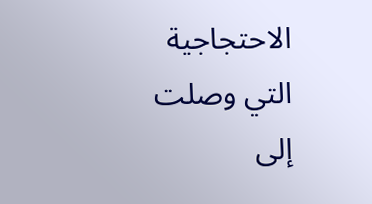الاحتجاجية التي وصلت إلى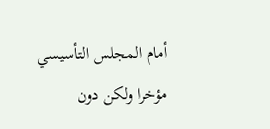أمام المجلس التأسيسي مؤخرا ولكن دون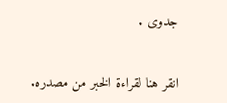جدوى .


انقر هنا لقراءة الخبر من مصدره.